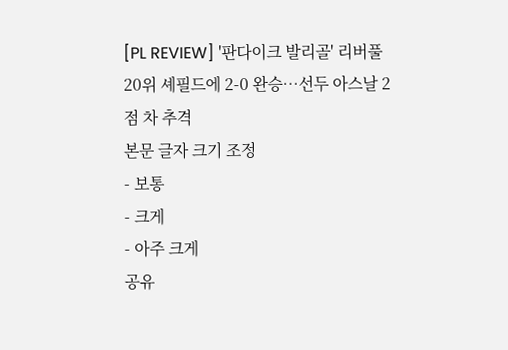[PL REVIEW] '판다이크 발리골' 리버풀 20위 셰필드에 2-0 완승…선두 아스날 2점 차 추격
본문 글자 크기 조정
- 보통
- 크게
- 아주 크게
공유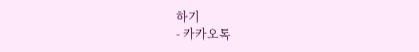하기
- 카카오톡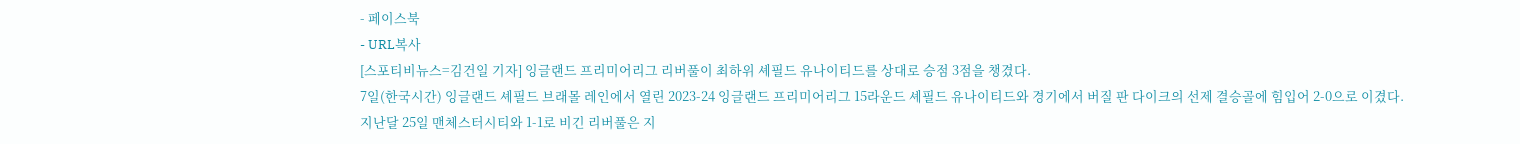- 페이스북
- URL복사
[스포티비뉴스=김건일 기자] 잉글랜드 프리미어리그 리버풀이 최하위 셰필드 유나이티드를 상대로 승점 3점을 챙겼다.
7일(한국시간) 잉글랜드 셰필드 브래몰 레인에서 열린 2023-24 잉글랜드 프리미어리그 15라운드 셰필드 유나이티드와 경기에서 버질 판 다이크의 선제 결승골에 힘입어 2-0으로 이겼다.
지난달 25일 맨체스터시티와 1-1로 비긴 리버풀은 지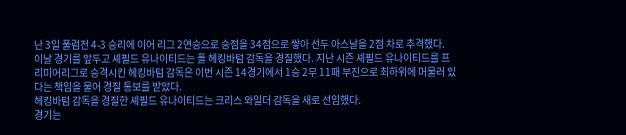난 3일 풀럼전 4-3 승리에 이어 리그 2연승으로 승점을 34점으로 쌓아 선두 아스날을 2점 차로 추격했다.
이날 경기를 앞두고 셰필드 유나이티드는 폴 헤킹바텀 감독을 경질했다. 지난 시즌 셰필드 유나이티드를 프리미어리그로 승격시킨 헤킹바텀 감독은 이번 시즌 14경기에서 1승 2무 11패 부진으로 최하위에 머물러 있다는 책임을 물어 경질 통보를 받았다.
헤킹바텀 감독을 경질한 셰필드 유나이티드는 크리스 와일더 감독을 새로 선임했다.
경기는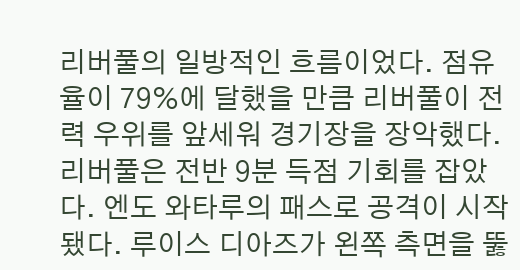리버풀의 일방적인 흐름이었다. 점유율이 79%에 달했을 만큼 리버풀이 전력 우위를 앞세워 경기장을 장악했다.
리버풀은 전반 9분 득점 기회를 잡았다. 엔도 와타루의 패스로 공격이 시작됐다. 루이스 디아즈가 왼쪽 측면을 뚫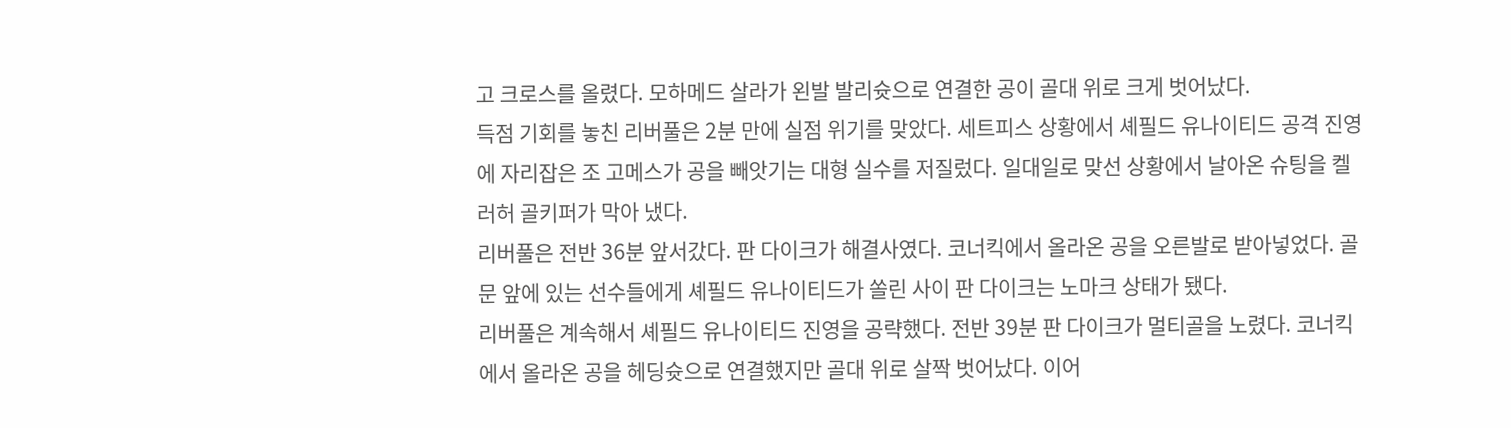고 크로스를 올렸다. 모하메드 살라가 왼발 발리슛으로 연결한 공이 골대 위로 크게 벗어났다.
득점 기회를 놓친 리버풀은 2분 만에 실점 위기를 맞았다. 세트피스 상황에서 셰필드 유나이티드 공격 진영에 자리잡은 조 고메스가 공을 빼앗기는 대형 실수를 저질렀다. 일대일로 맞선 상황에서 날아온 슈팅을 켈러허 골키퍼가 막아 냈다.
리버풀은 전반 36분 앞서갔다. 판 다이크가 해결사였다. 코너킥에서 올라온 공을 오른발로 받아넣었다. 골문 앞에 있는 선수들에게 셰필드 유나이티드가 쏠린 사이 판 다이크는 노마크 상태가 됐다.
리버풀은 계속해서 셰필드 유나이티드 진영을 공략했다. 전반 39분 판 다이크가 멀티골을 노렸다. 코너킥에서 올라온 공을 헤딩슛으로 연결했지만 골대 위로 살짝 벗어났다. 이어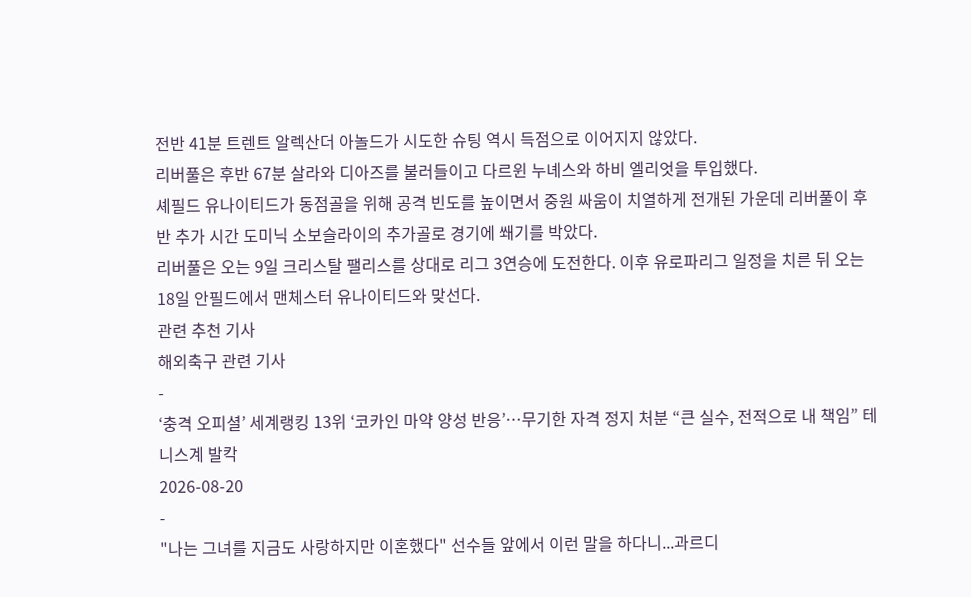전반 41분 트렌트 알렉산더 아놀드가 시도한 슈팅 역시 득점으로 이어지지 않았다.
리버풀은 후반 67분 살라와 디아즈를 불러들이고 다르윈 누녜스와 하비 엘리엇을 투입했다.
셰필드 유나이티드가 동점골을 위해 공격 빈도를 높이면서 중원 싸움이 치열하게 전개된 가운데 리버풀이 후반 추가 시간 도미닉 소보슬라이의 추가골로 경기에 쐐기를 박았다.
리버풀은 오는 9일 크리스탈 팰리스를 상대로 리그 3연승에 도전한다. 이후 유로파리그 일정을 치른 뒤 오는 18일 안필드에서 맨체스터 유나이티드와 맞선다.
관련 추천 기사
해외축구 관련 기사
-
‘충격 오피셜’ 세계랭킹 13위 ‘코카인 마약 양성 반응’…무기한 자격 정지 처분 “큰 실수, 전적으로 내 책임” 테니스계 발칵
2026-08-20
-
"나는 그녀를 지금도 사랑하지만 이혼했다" 선수들 앞에서 이런 말을 하다니...과르디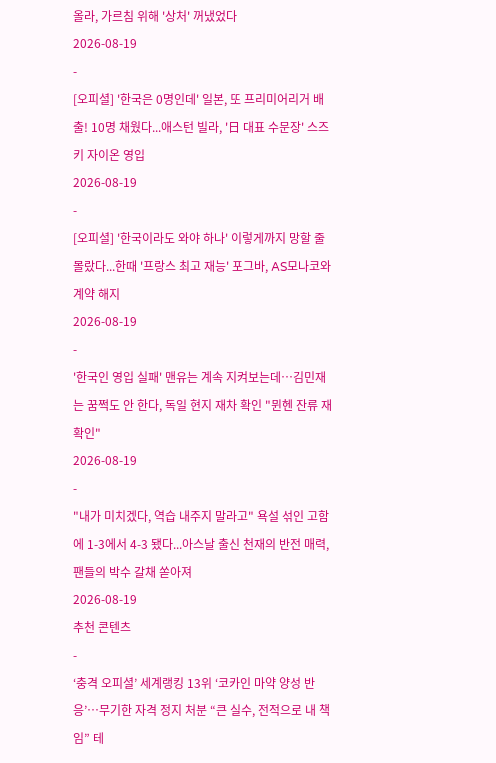올라, 가르침 위해 '상처' 꺼냈었다
2026-08-19
-
[오피셜] '한국은 0명인데' 일본, 또 프리미어리거 배출! 10명 채웠다...애스턴 빌라, '日 대표 수문장' 스즈키 자이온 영입
2026-08-19
-
[오피셜] '한국이라도 와야 하나' 이렇게까지 망할 줄 몰랐다...한때 '프랑스 최고 재능' 포그바, AS모나코와 계약 해지
2026-08-19
-
'한국인 영입 실패' 맨유는 계속 지켜보는데…김민재는 꿈쩍도 안 한다, 독일 현지 재차 확인 "뮌헨 잔류 재확인"
2026-08-19
-
"내가 미치겠다, 역습 내주지 말라고" 욕설 섞인 고함에 1-3에서 4-3 됐다...아스날 출신 천재의 반전 매력, 팬들의 박수 갈채 쏟아져
2026-08-19
추천 콘텐츠
-
‘충격 오피셜’ 세계랭킹 13위 ‘코카인 마약 양성 반응’…무기한 자격 정지 처분 “큰 실수, 전적으로 내 책임” 테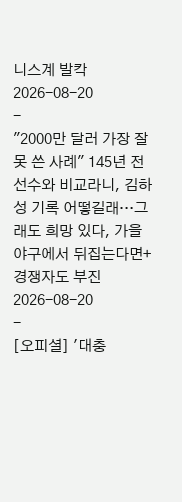니스계 발칵
2026-08-20
-
"2000만 달러 가장 잘못 쓴 사례" 145년 전 선수와 비교라니, 김하성 기록 어떻길래…그래도 희망 있다, 가을야구에서 뒤집는다면+경쟁자도 부진
2026-08-20
-
[오피셜] '대충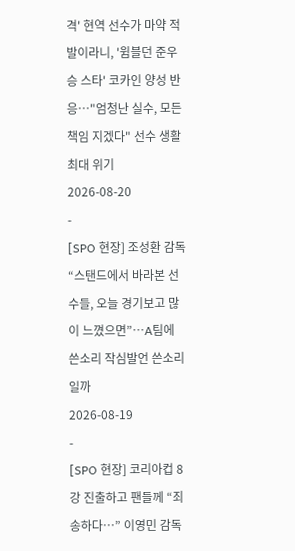격' 현역 선수가 마약 적발이라니, '윔블던 준우승 스타' 코카인 양성 반응…"엄청난 실수, 모든 책임 지겠다" 선수 생활 최대 위기
2026-08-20
-
[SPO 현장] 조성환 감독 “스탠드에서 바라본 선수들, 오늘 경기보고 많이 느꼈으면”…A팀에 쓴소리 작심발언 쓴소리일까
2026-08-19
-
[SPO 현장] 코리아컵 8강 진출하고 팬들께 “죄송하다…” 이영민 감독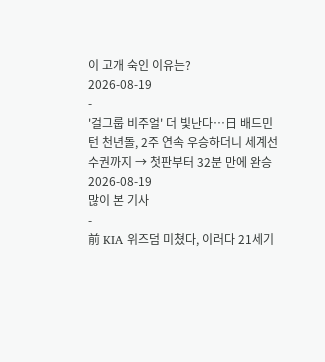이 고개 숙인 이유는?
2026-08-19
-
'걸그룹 비주얼' 더 빛난다…日 배드민턴 천년돌, 2주 연속 우승하더니 세계선수권까지 → 첫판부터 32분 만에 완승
2026-08-19
많이 본 기사
-
前 KIA 위즈덤 미쳤다, 이러다 21세기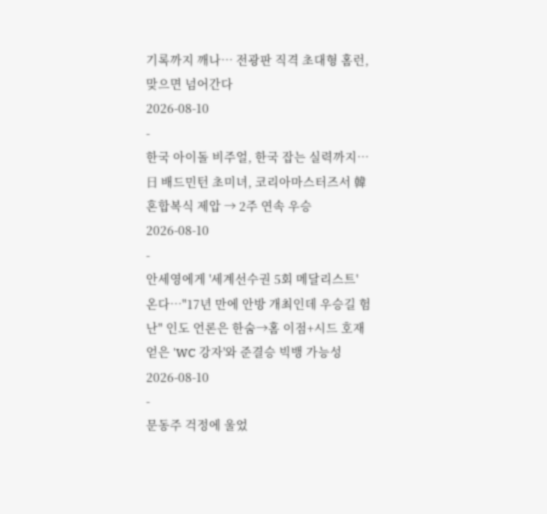기록까지 깨나… 전광판 직격 초대형 홈런, 맞으면 넘어간다
2026-08-10
-
한국 아이돌 비주얼, 한국 잡는 실력까지…日 배드민턴 초미녀, 코리아마스터즈서 韓 혼합복식 제압 → 2주 연속 우승
2026-08-10
-
안세영에게 '세계선수권 5회 메달리스트' 온다…"17년 만에 안방 개최인데 우승길 험난" 인도 언론은 한숨→홈 이점+시드 호재 얻은 'WC 강자'와 준결승 빅뱅 가능성
2026-08-10
-
문동주 걱정에 울었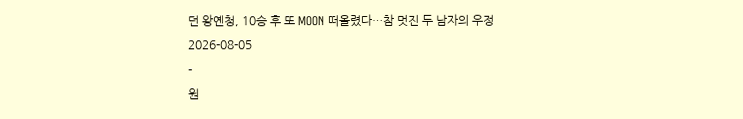던 왕옌청, 10승 후 또 MOON 떠올렸다…참 멋진 두 남자의 우정
2026-08-05
-
원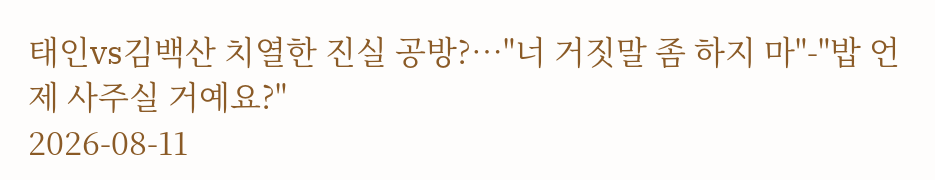태인vs김백산 치열한 진실 공방?…"너 거짓말 좀 하지 마"-"밥 언제 사주실 거예요?"
2026-08-11